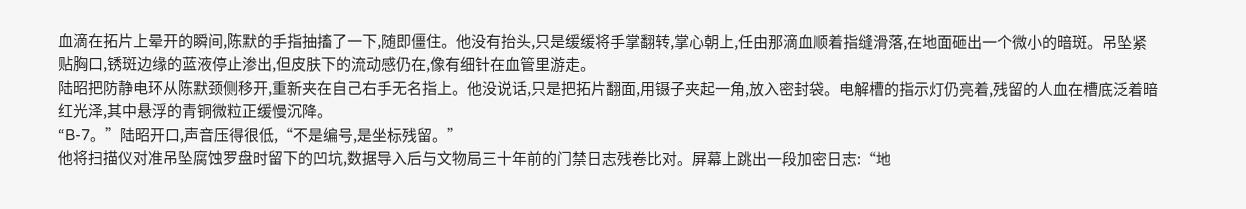血滴在拓片上晕开的瞬间,陈默的手指抽搐了一下,随即僵住。他没有抬头,只是缓缓将手掌翻转,掌心朝上,任由那滴血顺着指缝滑落,在地面砸出一个微小的暗斑。吊坠紧贴胸口,锈斑边缘的蓝液停止渗出,但皮肤下的流动感仍在,像有细针在血管里游走。
陆昭把防静电环从陈默颈侧移开,重新夹在自己右手无名指上。他没说话,只是把拓片翻面,用镊子夹起一角,放入密封袋。电解槽的指示灯仍亮着,残留的人血在槽底泛着暗红光泽,其中悬浮的青铜微粒正缓慢沉降。
“B-7。”陆昭开口,声音压得很低,“不是编号,是坐标残留。”
他将扫描仪对准吊坠腐蚀罗盘时留下的凹坑,数据导入后与文物局三十年前的门禁日志残卷比对。屏幕上跳出一段加密日志:“地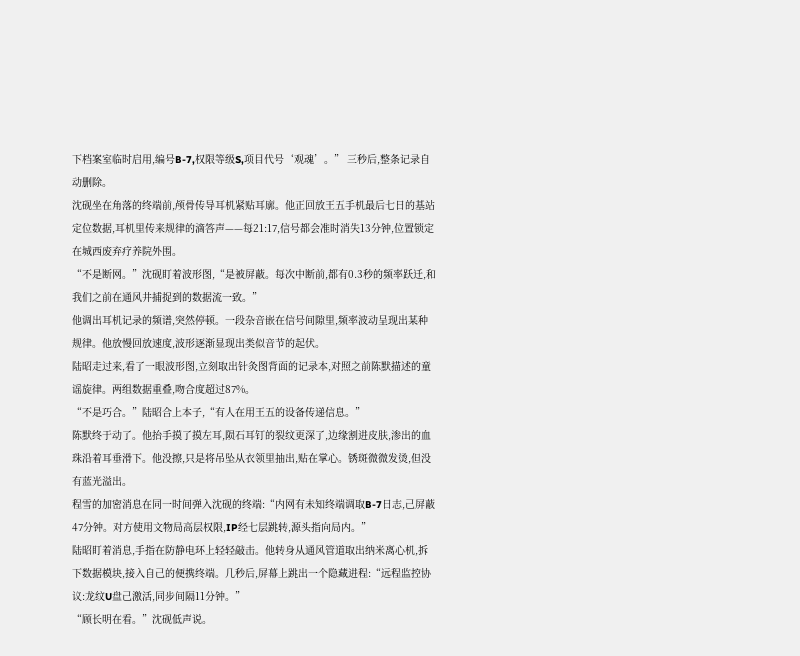下档案室临时启用,编号B-7,权限等级S,项目代号‘观魂’。” 三秒后,整条记录自动删除。
沈砚坐在角落的终端前,颅骨传导耳机紧贴耳廓。他正回放王五手机最后七日的基站定位数据,耳机里传来规律的滴答声——每21:17,信号都会准时消失13分钟,位置锁定在城西废弃疗养院外围。
“不是断网。”沈砚盯着波形图,“是被屏蔽。每次中断前,都有0.3秒的频率跃迁,和我们之前在通风井捕捉到的数据流一致。”
他调出耳机记录的频谱,突然停顿。一段杂音嵌在信号间隙里,频率波动呈现出某种规律。他放慢回放速度,波形逐渐显现出类似音节的起伏。
陆昭走过来,看了一眼波形图,立刻取出针灸图背面的记录本,对照之前陈默描述的童谣旋律。两组数据重叠,吻合度超过87%。
“不是巧合。”陆昭合上本子,“有人在用王五的设备传递信息。”
陈默终于动了。他抬手摸了摸左耳,陨石耳钉的裂纹更深了,边缘割进皮肤,渗出的血珠沿着耳垂滑下。他没擦,只是将吊坠从衣领里抽出,贴在掌心。锈斑微微发烫,但没有蓝光溢出。
程雪的加密消息在同一时间弹入沈砚的终端:“内网有未知终端调取B-7日志,己屏蔽47分钟。对方使用文物局高层权限,IP经七层跳转,源头指向局内。”
陆昭盯着消息,手指在防静电环上轻轻敲击。他转身从通风管道取出纳米离心机,拆下数据模块,接入自己的便携终端。几秒后,屏幕上跳出一个隐藏进程:“远程监控协议:龙纹U盘己激活,同步间隔11分钟。”
“顾长明在看。”沈砚低声说。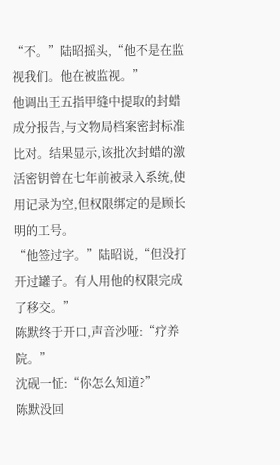“不。”陆昭摇头,“他不是在监视我们。他在被监视。”
他调出王五指甲缝中提取的封蜡成分报告,与文物局档案密封标准比对。结果显示,该批次封蜡的激活密钥曾在七年前被录入系统,使用记录为空,但权限绑定的是顾长明的工号。
“他签过字。”陆昭说,“但没打开过罐子。有人用他的权限完成了移交。”
陈默终于开口,声音沙哑:“疗养院。”
沈砚一怔:“你怎么知道?”
陈默没回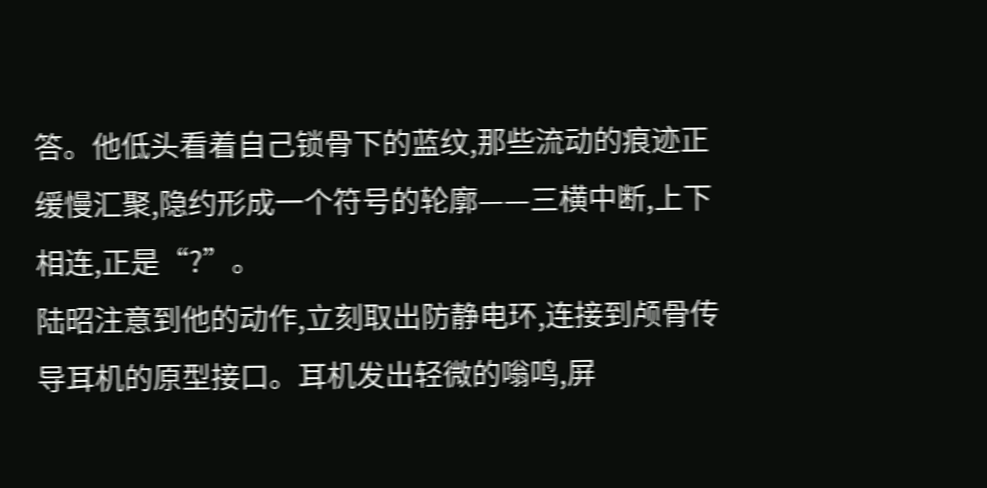答。他低头看着自己锁骨下的蓝纹,那些流动的痕迹正缓慢汇聚,隐约形成一个符号的轮廓——三横中断,上下相连,正是“?”。
陆昭注意到他的动作,立刻取出防静电环,连接到颅骨传导耳机的原型接口。耳机发出轻微的嗡鸣,屏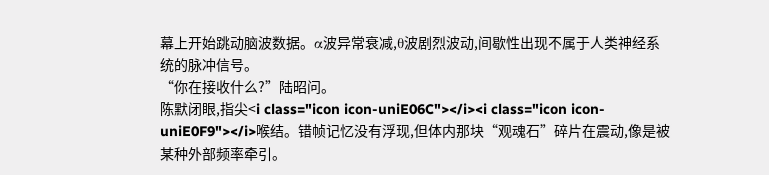幕上开始跳动脑波数据。α波异常衰减,θ波剧烈波动,间歇性出现不属于人类神经系统的脉冲信号。
“你在接收什么?”陆昭问。
陈默闭眼,指尖<i class="icon icon-uniE06C"></i><i class="icon icon-uniE0F9"></i>喉结。错帧记忆没有浮现,但体内那块“观魂石”碎片在震动,像是被某种外部频率牵引。